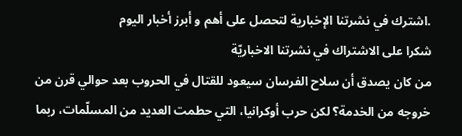.اشترك في نشرتنا الإخبارية لتحصل على أهم و أبرز أخبار اليوم
شكرا على الاشتراك في نشرتنا الاخباريّة
من كان يصدق أن سلاح الفرسان سيعود للقتال في الحروب بعد حوالي قرن من خروجه من الخدمة؟ لكن حرب أوكرانيا، التي حطمت العديد من المسلّمات، ربما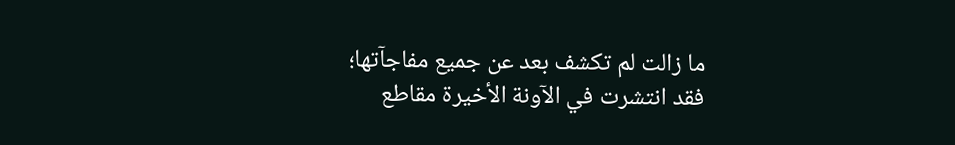ما زالت لم تكشف بعد عن جميع مفاجآتها؛ فقد انتشرت في الآونة الأخيرة مقاطع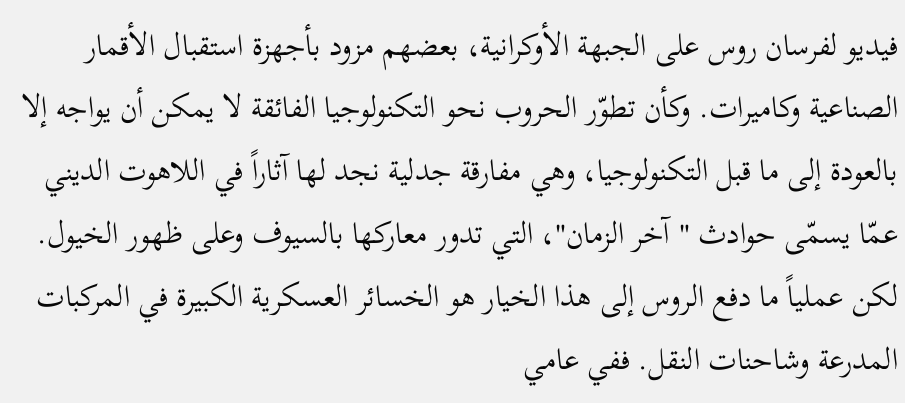فيديو لفرسان روس على الجبهة الأوكرانية، بعضهم مزود بأجهزة استقبال الأقمار الصناعية وكاميرات. وكأن تطوّر الحروب نحو التكنولوجيا الفائقة لا يمكن أن يواجه إلا بالعودة إلى ما قبل التكنولوجيا، وهي مفارقة جدلية نجد لها آثاراً في اللاهوت الديني عمّا يسمّى حوادث "آخر الزمان"، التي تدور معاركها بالسيوف وعلى ظهور الخيول.
لكن عملياً ما دفع الروس إلى هذا الخيار هو الخسائر العسكرية الكبيرة في المركبات المدرعة وشاحنات النقل. ففي عامي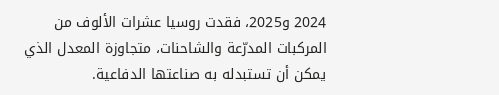2024 و2025، فقدت روسيا عشرات الألوف من المركبات المدرّعة والشاحنات، متجاوزة المعدل الذي يمكن أن تستبدله به صناعتها الدفاعية.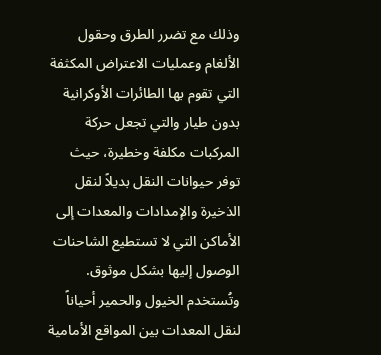وذلك مع تضرر الطرق وحقول الألغام وعمليات الاعتراض المكثفة التي تقوم بها الطائرات الأوكرانية بدون طيار والتي تجعل حركة المركبات مكلفة وخطيرة، حيث توفر حيوانات النقل بديلاً لنقل الذخيرة والإمدادات والمعدات إلى الأماكن التي لا تستطيع الشاحنات الوصول إليها بشكل موثوق. وتُستخدم الخيول والحمير أحياناً لنقل المعدات بين المواقع الأمامية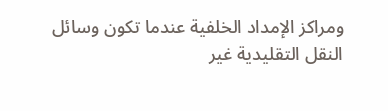ومراكز الإمداد الخلفية عندما تكون وسائل النقل التقليدية غير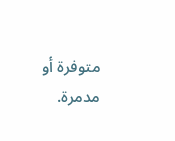متوفرة أو مدمرة.